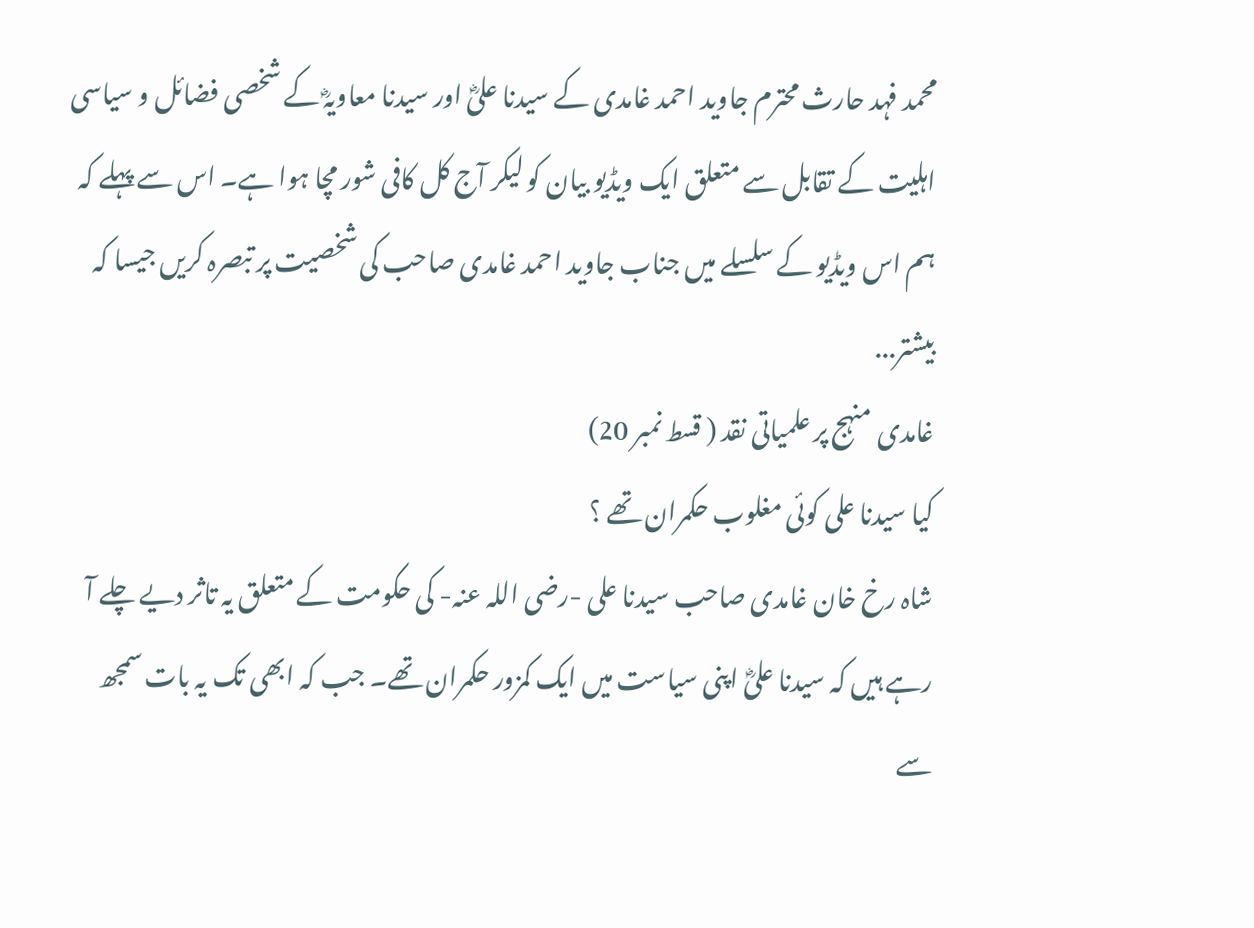محمد فہد حارث محترم جاوید احمد غامدی کے سیدنا علیؓ اور سیدنا معاویہؓ کے شخصی فضائل و سیاسی اہلیت کے تقابل سے متعلق ایک ویڈیو بیان کو لیکر آج کل کافی شور مچا ہوا ہے۔ اس سے پہلے کہ ہم اس ویڈیو کے سلسلے میں جناب جاوید احمد غامدی صاحب کی شخصیت پر تبصرہ کریں جیسا کہ بیشتر...
غامدی منہج پر علمیاتی نقد ( قسط نمبر 20)
کیا سیدنا علی کوئی مغلوب حکمران تھے ؟
شاہ رخ خان غامدی صاحب سیدنا علی -رضی اللہ عنہ- کی حکومت کے متعلق یہ تاثر دیے چلے آ رہے ہیں کہ سیدنا علیؓ اپنی سیاست میں ایک کمزور حکمران تھے۔ جب کہ ابھی تک یہ بات سمجھ سے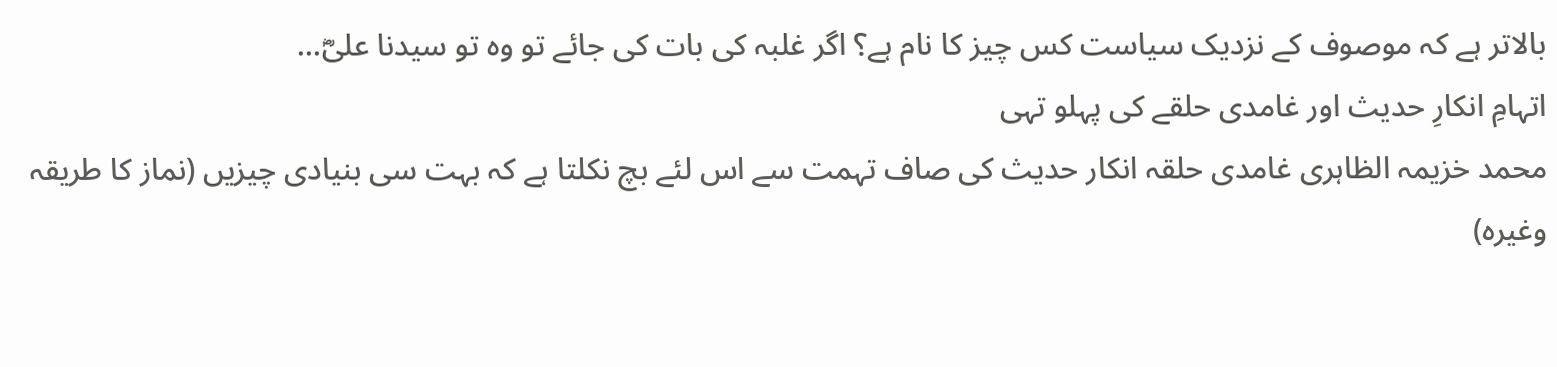بالاتر ہے کہ موصوف کے نزدیک سیاست کس چیز کا نام ہے؟ اگر غلبہ کی بات کی جائے تو وہ تو سیدنا علیؓ...
اتہامِ انکارِ حدیث اور غامدی حلقے کی پہلو تہی
محمد خزیمہ الظاہری غامدی حلقہ انکار حدیث کی صاف تہمت سے اس لئے بچ نکلتا ہے کہ بہت سی بنیادی چیزیں (نماز کا طریقہ وغیرہ)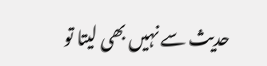حدیث سے نہیں بھی لیتا تو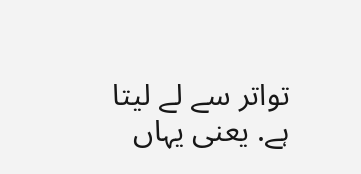تواتر سے لے لیتا ہے. یعنی یہاں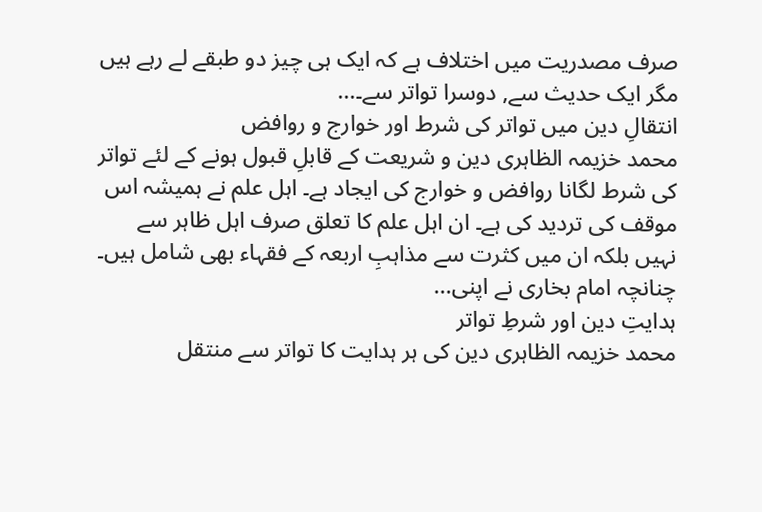صرف مصدریت میں اختلاف ہے کہ ایک ہی چیز دو طبقے لے رہے ہیں مگر ایک حدیث سے, دوسرا تواتر سے۔...
انتقالِ دین میں تواتر کی شرط اور خوارج و روافض
محمد خزیمہ الظاہری دین و شریعت کے قابلِ قبول ہونے کے لئے تواتر کی شرط لگانا روافض و خوارج کی ایجاد ہے۔ اہل علم نے ہمیشہ اس موقف کی تردید کی ہے۔ ان اہل علم کا تعلق صرف اہل ظاہر سے نہیں بلکہ ان میں کثرت سے مذاہبِ اربعہ کے فقہاء بھی شامل ہیں۔ چنانچہ امام بخاری نے اپنی...
ہدایتِ دین اور شرطِ تواتر
محمد خزیمہ الظاہری دین کی ہر ہدایت کا تواتر سے منتقل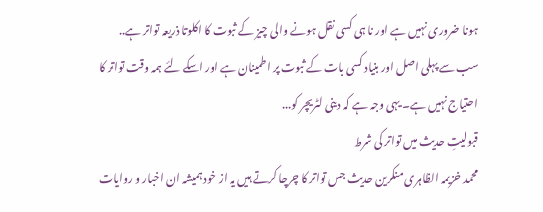ہونا ضروری نہیں ہے اور نا ہی کسی نقل ہونے والی چیز کے ثبوت کا اکلوتا ذریعہ تواتر ہے.. سب سے پہلی اصل اور بنیاد کسی بات کے ثبوت پر اطمینان ہے اور اسکے لئے ہمہ وقت تواتر کا احتیاج نہیں ہے۔ یہی وجہ ہے کہ دینی لٹریچر کو...
قبولیتِ حدیث میں تواتر کی شرط
محمد خزیمہ الظاہری منکرین حدیث جس تواتر کا چرچا کرتے ہیں یہ از خود ہمیشہ ان اخبار و روایات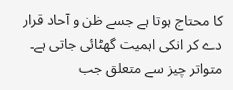کا محتاج ہوتا ہے جسے ظن و آحاد قرار دے کر انکی اہمیت گھٹائی جاتی ہے۔ متواتر چیز سے متعلق جب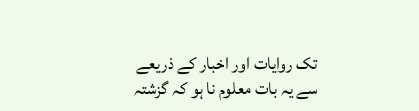تک روایات اور اخبار کے ذریعے سے یہ بات معلوم نا ہو کہ گزشتہ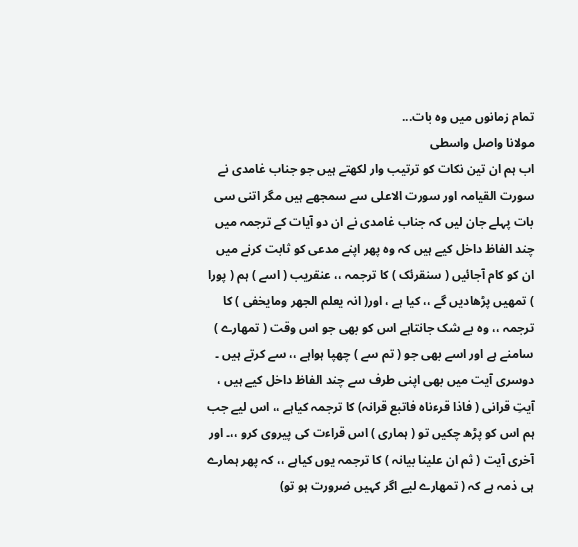تمام زمانوں میں وہ بات...
مولانا واصل واسطی
اب ہم ان تین نکات کو ترتیب وار لکھتے ہیں جو جناب غامدی نے سورت القیامہ اور سورت الاعلی سے سمجھے ہیں مگر اتنی سی بات پہلے جان لیں کہ جناب غامدی نے ان دو آیات کے ترجمہ میں چند الفاظ داخل کیے ہیں کہ وہ پھر اپنے مدعی کو ثابت کرنے میں ان کو کام آجائیں ( سنقرئک ) کا ترجمہ ،، عنقریب ( اسے ) ہم ( پورا ) تمھیں پڑھادیں گے ،، کیا ہے ، اور( انہ یعلم الجھر ومایخفی ) کا ترجمہ ،، وہ بے شک جانتاہے اس کو بھی جو اس وقت ( تمھارے ) سامنے ہے اور اسے بھی جو ( تم سے ) چھپا ہواہے ،، سے کرتے ہیں ۔ دوسری آیت میں بھی اپنی طرف سے چند الفاظ داخل کیے ہیں ، آیتِ قرانی ( فاذا قرءناہ فاتبع قرانہ) کا ترجمہ کیاہے ،، اس لیے جب ہم اس کو پڑھ چکیں تو ( ہماری ) اس قراءت کی پیروی کرو ،،۔ اور آخری آیت ( ثم ان علینا بیانہ ) کا ترجمہ یوں کیاہے ،، کہ پھر ہمارے ہی ذمہ ہے کہ ( تمھارے لیے اگر کہیں ضرورت ہو تو)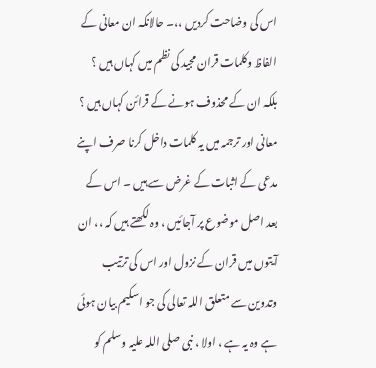اس کی وضاحت کردیں ،،۔ حالانکہ ان معانی کے الفاظ وکلمات قران مجید کی نظم میں کہاں ہیں ؟ بلکہ ان کے محذوف ہونے کے قرائن کہاں ہیں ؟ معانی اور ترجمہ میں یہ کلمات داخل کرنا صرف اپنے مدعی کے اثبات کے غرض سے ہیں ۔ اس کے بعد اصل موضوع پر آجائیں ، وہ لکھتے ہیں کہ ،، ان آیتوں میں قران کے نزول اور اس کی ترتیب وتدوین سے متعلق اللہ تعالی کی جو اسکیم بیان ہوئی ہے وہ یہ ہے ، اولا ، نبی صلی اللہ علیہ وسلم کو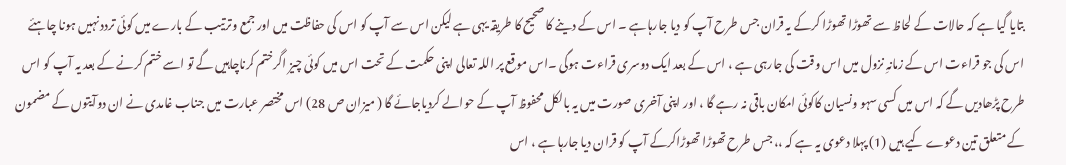بتایا گیا ہے کہ حالات کے لحاظ سے تھوڑا تھوڑا کرکے یہ قران جس طرح آپ کو دیا جارہاہے ۔ اس کے دینے کا صحیح کا طریقہ یہی ہے لیکن اس سے آپ کو اس کی حفاظت میں اور جمع وترتیب کے بارے میں کوئی تردد نہیں ہونا چاہئے اس کی جو قراءت اس کے زمانہِ نزول میں اس وقت کی جارہی ہے ، اس کے بعد ایک دوسری قراءت ہوگی ۔اس موقع پر اللہ تعالی اپنی حکمت کے تحت اس میں کوئی چیز اگرختم کرناچاہیں گے تو اسے ختم کرنے کے بعد یہ آپ کو اس طرح پڑھادیں گے کہ اس میں کسی سہو ونسیان کاکوئی امکان باقی نہ رہے گا ، اور اپنی آخری صورت میں یہ بالکل محفوظ آپ کے حوالے کردیاجائے گا ( میزان ص 28) اس مختصر عبارت میں جناب غامدی نے ان دوآیتوں کے مضمون کے متعلق تین دعوے کیے ہیں (1) پہلا دعوی یہ ہے کہ ،، جس طرح تھوڑا تھوڑاکرکے آپ کو قران دیا جارہا ہے ، اس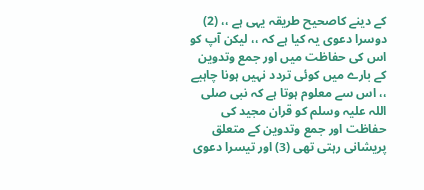کے دینے کاصحیح طریقہ یہی ہے ،، (2) دوسرا دعوی یہ کیا ہے کہ ،، لیکن آپ کو اس کی حفاظت میں اور جمع وتدوین کے بارے میں کوئی تردد نہیں ہونا چاہیے ،، اس سے معلوم ہوتا ہے کہ نبی صلی اللہ علیہ وسلم کو قران مجید کی حفاظت اور جمع وتدوین کے متعلق پریشانی رہتی تھی (3) اور تیسرا دعوی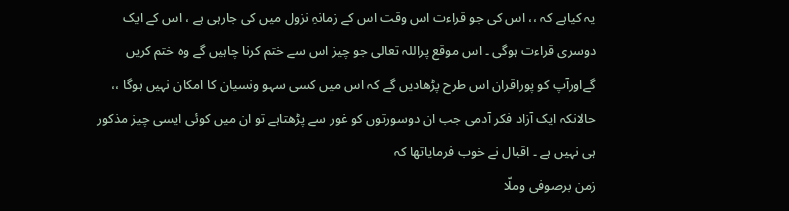یہ کیاہے کہ ،، اس کی جو قراءت اس وقت اس کے زمانہِ نزول میں کی جارہی ہے ، اس کے ایک دوسری قراءت ہوگی ۔ اس موقع پراللہ تعالی جو چیز اس سے ختم کرنا چاہیں گے وہ ختم کریں گےاورآپ کو پوراقران اس طرح پڑھادیں گے کہ اس میں کسی سہو ونسیان کا امکان نہیں ہوگا ،، حالانکہ ایک آزاد فکر آدمی جب ان دوسورتوں کو غور سے پڑھتاہے تو ان میں کوئی ایسی چیز مذکور ہی نہیں ہے ۔ اقبال نے خوب فرمایاتھا کہ
زمن برصوفی وملّا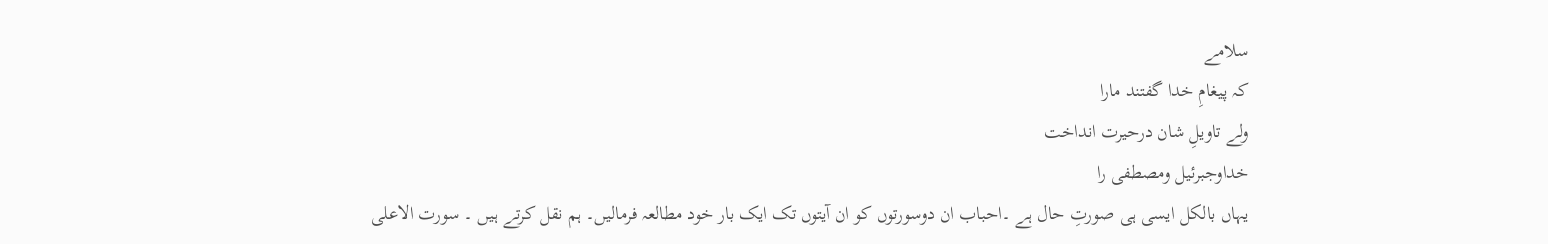سلامے
کہ پیغامِ خدا گفتند مارا
ولے تاویلِ شان درحیرت انداخت
خداوجبرئیل ومصطفی را
یہاں بالکل ایسی ہی صورتِ حال ہے ۔احباب ان دوسورتوں کو ان آیتوں تک ایک بار خود مطالعہ فرمالیں۔ ہم نقل کرتے ہیں ۔ سورت الاعلی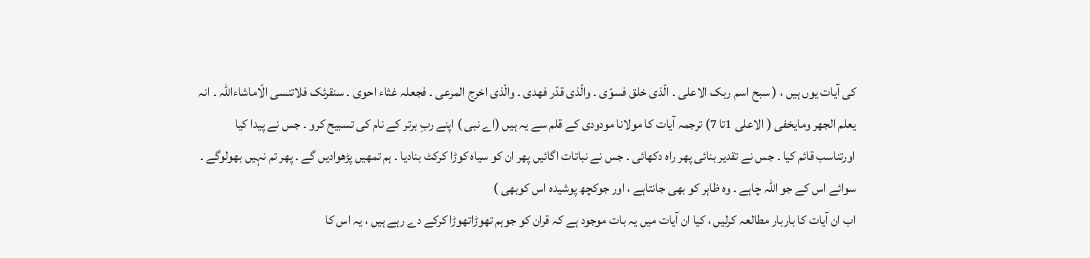کی آیات یوں ہیں ، ( سبح اسم ربک الاعلی ۔ الّذی خلق فسوّی ۔ والّذی قدّر فھدی ۔ والّذی اخرج المرعی ۔ فجعلہ غثاء احوی ۔ سنقرئک فلاتنسی الّاماشاءاللہ ۔ انہ یعلم الجھر ومایخفی ( الاعلی 1تا 7) ترجمہ آیات کا مولانا مودودی کے قلم سے یہ ہیں (اے نبی ) اپنے ربِ برتر کے نام کی تسبیح کرو ۔ جس نے پیدا کیا اورتناسب قائم کیا ۔ جس نے تقدیر بنائی پھر راہ دکھائی ۔ جس نے نباتات اگائیں پھر ان کو سیاہ کوڑا کرکٹ بنادیا ۔ ہم تمھیں پڑھوادیں گے ۔ پھر تم نہیں بھولوگے ۔ سوائے اس کے جو اللہ چاہے ۔ وہ ظاہر کو بھی جانتاہے ، اور جوکچھ پوشیدہ اس کوبھی )
اب ان آیات کا باربار مطالعہ کرلیں ، کیا ان آیات میں یہ بات موجود ہے کہ قران کو جوہم تھوڑاتھوڑا کرکے دے رہے ہیں ، یہ اس کا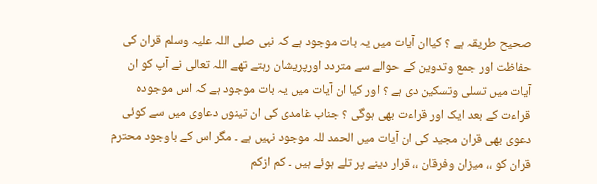صحیح طریقہ ہے ؟ کیاان آیات میں یہ بات موجود ہے کہ نبی صلی اللہ علیہ وسلم قران کی حفاظت اور جمع وتدوین کے حوالے سے متردد اورپریشان رہتے تھے اللہ تعالی نے آپ کو ان آیات میں تسلی وتسکین دی ہے ؟ اور کیا ان آیات میں یہ بات موجود ہے کہ اس موجودہ قراءت کے بعد ایک اور قراءت بھی ہوگی ؟ جناب غامدی کی ان تینوں دعاوی میں سے کوئی دعوی بھی قران مجید کی ان آیات میں الحمد للہ موجود نہیں ہے ۔ مگر اس کے باوجود محترم قران کو ،، میزان وفرقان ،، قرار دینے پر تلے ہوئے ہیں ۔ کم ازکم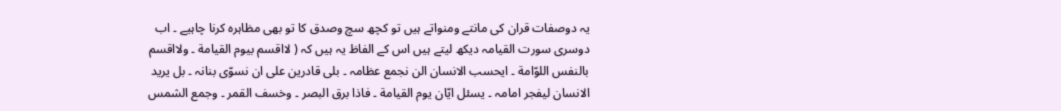یہ دوصفات قران کی مانتے ومنواتے ہیں تو کچھ سچ وصدق کا تو بھی مظاہرہ کرنا چاہیے ۔ اب دوسری سورت القیامہ دیکھ لیتے ہیں اس کے الفاظ یہ ہیں کہ ( لااقسم بیوم القیامة ۔ ولااقسم بالنفس اللوّامة ۔ ایحسب الانسان الن نجمع عظامہ ۔ بلی قادرین علی ان نسوّی بنانہ ۔ بل یرید الانسان لیفجر امامہ ۔ یسئل ایّان یوم القیامة ۔ فاذا برق البصر ۔ وخسف القمر ۔ وجمع الشمس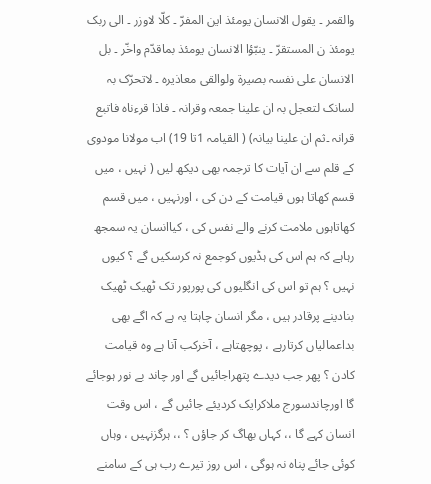والقمر ۔ یقول الانسان یومئذ این المفرّ ۔ کلّا لاوزر ۔ الی ربک یومئذ ن المستقرّ ۔ ینبّؤا الانسان یومئذ بماقدّم واخّر ۔ بل الانسان علی نفسہ بصیرة ولوالقی معاذیرہ ۔ لاتحرّک بہ لسانک لتعجل بہ ان علینا جمعہ وقرانہ ۔ فاذا قرءناہ فاتبع قرانہ ۔ثم ان علینا بیانہ) ( القیامہ 1تا 19) اب مولانا مودوی کے قلم سے ان آیات کا ترجمہ بھی دیکھ لیں ( نہیں ، میں قسم کھاتا ہوں قیامت کے دن کی ، اورنہیں ، میں قسم کھاتاہوں ملامت کرنے والے نفس کی ، کیاانسان یہ سمجھ رہاہے کہ ہم اس کی ہڈیوں کوجمع نہ کرسکیں گے ؟ کیوں نہیں ؟ ہم تو اس کی انگلیوں کی پورپور تک ٹھیک ٹھیک بنادینے پرقادر ہیں ، مگر انسان چاہتا یہ ہے کہ اگے بھی بداعمالیاں کرتارہے ، پوچھتاہے ، آخرکب آنا ہے وہ قیامت کادن ؟ پھر جب دیدے پتھراجائیں گے اور چاند بے نور ہوجائے گا اورچاندسورج ملاکرایک کردیئے جائیں گے ، اس وقت انسان کہے گا ،، کہاں بھاگ کر جاؤں ؟ ،، ہرگزنہیں ، وہاں کوئی جائے پناہ نہ ہوگی ، اس روز تیرے رب ہی کے سامنے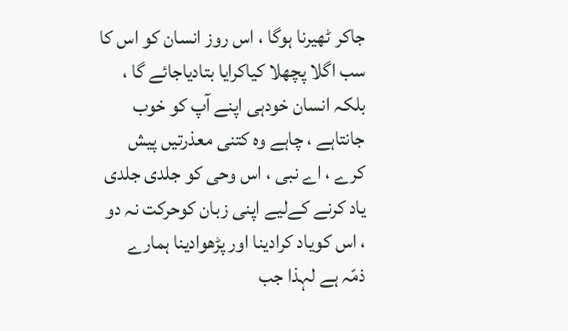جاکر ٹھیرنا ہوگا ، اس روز انسان کو اس کا سب اگلا پچھلا کیاکرایا بتادیاجائے گا ، بلکہ انسان خودہی اپنے آپ کو خوب جانتاہے ، چاہے وہ کتنی معذرتیں پیش کرے ، اے نبی ، اس وحی کو جلدی جلدی یاد کرنے کےلیے اپنی زبان کوحرکت نہ دو ، اس کویاد کرادینا اور پڑھوادینا ہمارے ذمّہ ہے لہذا جب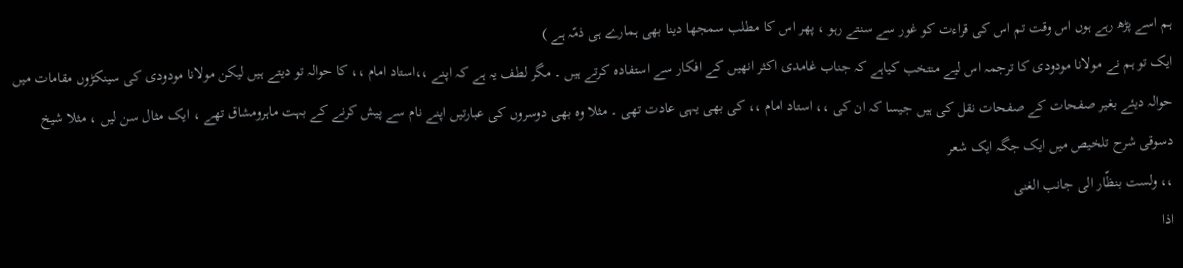ہم اسے پڑھ رہے ہوں اس وقت تم اس کی قراءت کو غور سے سنتے رہو ، پھر اس کا مطلب سمجھا دینا بھی ہمارے ہی ذمّہ ہے )
ایک تو ہم نے مولانا مودودی کا ترجمہ اس لیے منتخب کیاہے کہ جناب غامدی اکثر انھیں کے افکار سے استفادہ کرتے ہیں ۔ مگر لطف یہ ہے کہ اپنے ،،استاد امام ،، کا حوالہ تو دیتے ہیں لیکن مولانا مودودی کی سینکڑوں مقامات میں حوالہ دیئے بغیر صفحات کے صفحات نقل کی ہیں جیسا کہ ان کی ،، استاد امام ،، کی بھی یہی عادت تھی ۔ مثلا وہ بھی دوسروں کی عبارتیں اپنے نام سے پیش کرنے کے بہت ماہرومشاق تھے ، ایک مثال سن لیں ، مثلا شیخ دسوقی شرح تلخیص میں ایک جگہ ایک شعر
،، ولست بنظّار الی جانب الغنی
اذا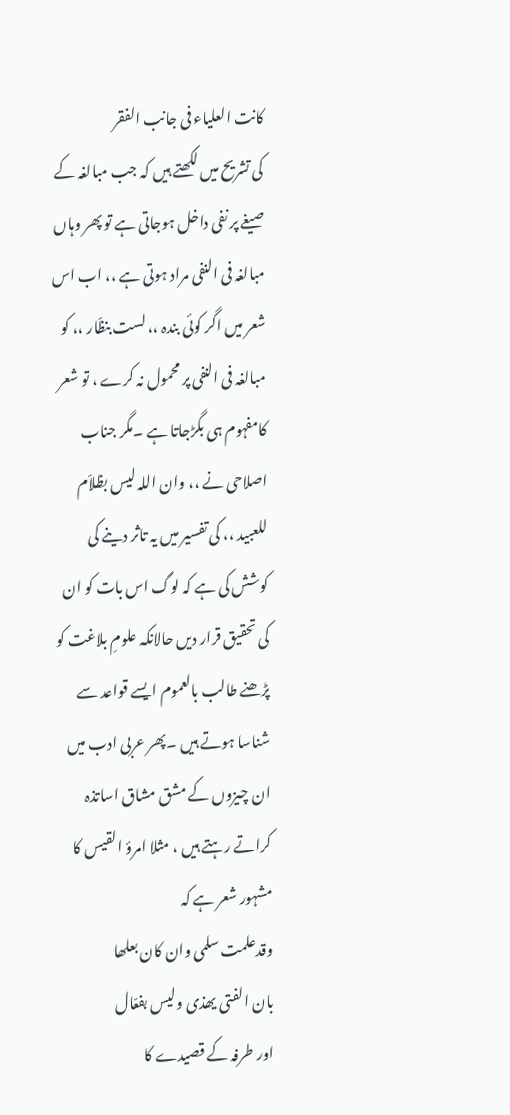کانت العلیاء فی جانب الفقر
کی تشریح میں لکھتے ہیں کہ جب مبالغہ کے صیغے پر نفی داخل ہوجاتی ہے تو پھر وہاں مبالغہ فی النفی مراد ہوتی ہے ،، اب اس شعر میں اگر کوئی بندہ ،، لست بنظّار ،، کو مبالغہ فی النفی پر محمول نہ کرے ، تو شعر کامفہوم ہی بگڑجاتا ہے ۔مگر جناب اصلاحی نے ،، وان اللہ لیس بظلاّم للعبید ،، کی تفسیر میں یہ تاثر دینے کی کوشش کی ہے کہ لوگ اس بات کو ان کی تحقیق قرار دیں حالانکہ علومِ بلاغت کو پڑھنے طالب بالعموم ایسے قواعد سے شناسا ہوتے ہیں ۔پھر عربی ادب میں ان چیزوں کے مشق مشاق اساتذہ کراتے رہتے ہیں ، مثلا امرؤ القیس کا مشہور شعر ہے کہ
وقدعلمت سلمی وان کان بعلھا
بان الفتی یھذی ولیس بفعّال
اور طرفہ کے قصیدے کا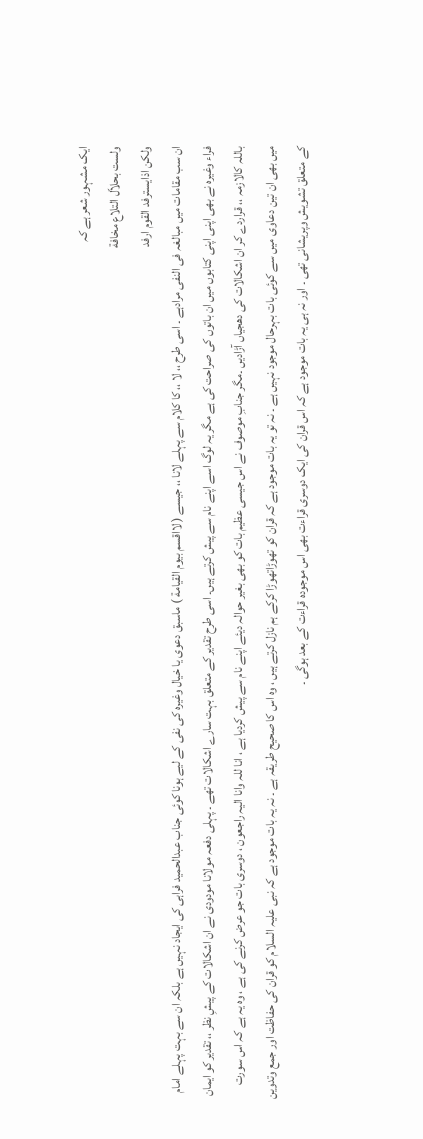ایک مشہور شعر ہے کہ
ولست بحلاّل التلاع مخافة
ولکن اذایسترفد القوم ارفد
ان سب مقامات میں مبالغہ فی النفی مرادہے ۔ اسی طرح ،، لا ،، کا کلام سے پہلے لانا ،، جیسے ( لااقسم بیوم القیامة ) ماسبق دعوی یا خیال وغیرہ کی نفی کے لیے ہونا کوئی جناب عبدالحمید فراہی کی ایجاد نہیں ہے بلکہ ان سے بہت پہلے امام فراء وغیرہ نے بھی اپنی اپنی کتابوں میں ان باتوں کی صراحت کی ہے مگر یہ لوگ اسے اپنے نام سے پیش کرتے ہیں۔ اسی طرح تقدیر کے متعلق بہت سارے اشکالات تھے ۔ پہلی دفعہ مولانا مودودی نے ان اشکالات کے پیشِ نظر ،، تقدیر کو ایمان باللہ کالازمہ ،، قراردے کر ان اشکالات کی دھجیاں آڑادیں ۔مگر جنابِ موصوف نے اس جیسی عظیم بات کو بھی بغیر حوالہ دیئے اپنے نام سے پیش کردیا ہے ، انا للہ وانا الیہ راجعون ، دوسری بات جو عرض کرنے کی ہے ، وہ یہ ہے کہ اس سورت میں بھی ان تین دعاوی میں سے کوئی بات بہرحال موجود نہیں ہے ۔ نہ تو یہ بات موجود ہے کہ قران کو تھوڑاتھوڑا کرکے ہم نازل کرتے ہیں ، وہ اس کا صحیح طریقہ ہے ۔ نہ یہ بات موجود ہے کہ نبی علیہ السلام کو قران کی حفاظت اور جمع وتدوین کے متعلق تشویش وپریشانی تھی ۔ اور نہ ہی یہ بات موجود ہے کہ اس قران کی ایک دوسری قراءت بھی اس موجودہ قراءت کے بعد ہوگی ۔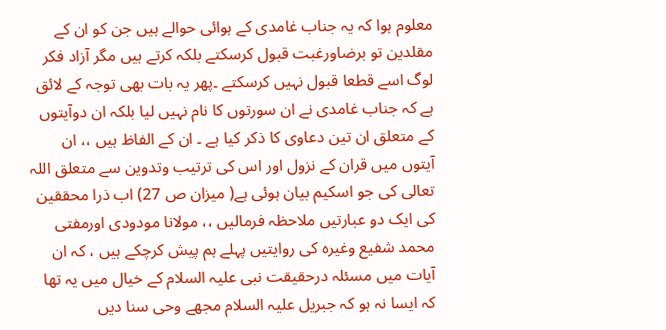معلوم ہوا کہ یہ جناب غامدی کے ہوائی حوالے ہیں جن کو ان کے مقلدین تو برضاورغبت قبول کرسکتے بلکہ کرتے ہیں مگر آزاد فکر لوگ اسے قطعا قبول نہیں کرسکتے ۔پھر یہ بات بھی توجہ کے لائق ہے کہ جناب غامدی نے ان سورتوں کا نام نہیں لیا بلکہ ان دوآیتوں کے متعلق ان تین دعاوی کا ذکر کیا ہے ۔ ان کے الفاظ ہیں ،، ان آیتوں میں قران کے نزول اور اس کی ترتیب وتدوین سے متعلق اللہ تعالی کی جو اسکیم بیان ہوئی ہے( میزان ص 27) اب ذرا محققین کی ایک دو عبارتیں ملاحظہ فرمالیں ،، مولانا مودودی اورمفتی محمد شفیع وغیرہ کی روایتیں پہلے ہم پیش کرچکے ہیں ، کہ ان آیات میں مسئلہ درحقیقت نبی علیہ السلام کے خیال میں یہ تھا کہ ایسا نہ ہو کہ جبریل علیہ السلام مجھے وحی سنا دیں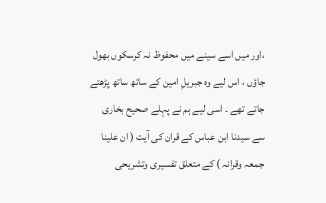،اور میں اسے سینے میں محفوظ نہ کرسکوں بھول جاؤں ، اس لیے وہ جبریلِ امین کے ساتھ ساتھ پڑھتے جاتے تھے ۔ اسی لیے ہم نے پہلے صحیح بخاری سے سیدنا ابن عباس کے قران کی آیت ( ان علینا جمعہ وقرانہ ) کے متعلق تفسیری وتشریحی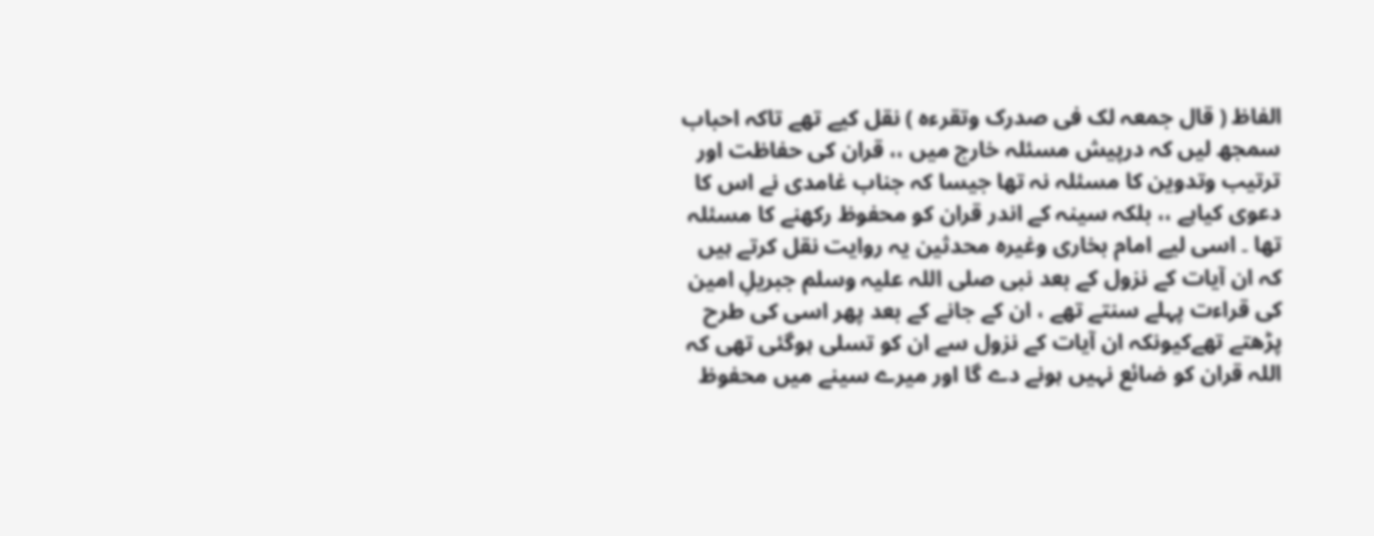الفاظ ( قال جمعہ لک فی صدرک وتقرءہ ) نقل کیے تھے تاکہ احباب سمجھ لیں کہ درپیش مسئلہ خارج میں ،، قران کی حفاظت اور ترتیب وتدوین کا مسئلہ نہ تھا جیسا کہ جناب غامدی نے اس کا دعوی کیاہے ،، بلکہ سینہ کے اندر قران کو محفوظ رکھنے کا مسئلہ تھا ۔ اسی لیے امام بخاری وغیرہ محدثین یہ روایت نقل کرتے ہیں کہ ان آیات کے نزول کے بعد نبی صلی اللہ علیہ وسلم جبریلِ امین کی قراءت پہلے سنتے تھے ، ان کے جانے کے بعد پھر اسی کی طرح پڑھتے تھےکیونکہ ان آیات کے نزول سے ان کو تسلی ہوگئی تھی کہ اللہ قران کو ضائع نہیں ہونے دے گا اور میرے سینے میں محفوظ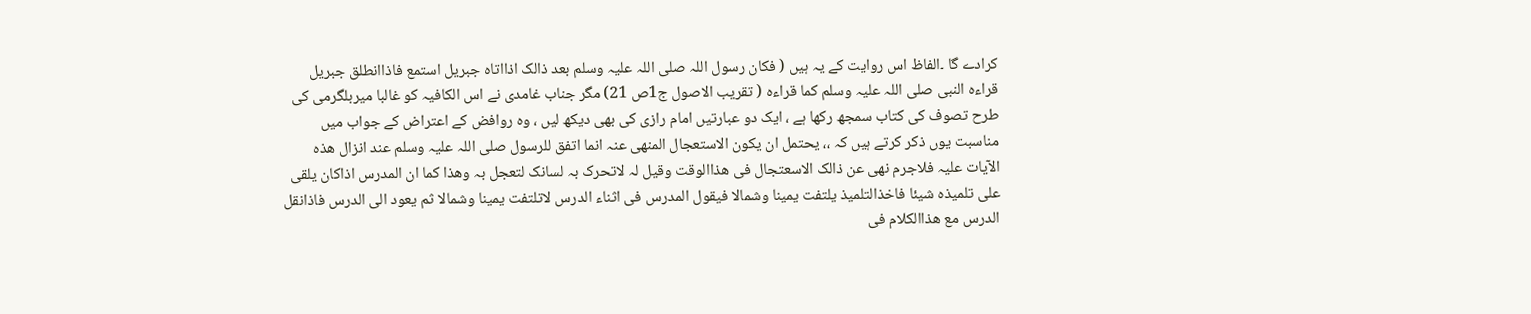کرادے گا ۔الفاظ اس روایت کے یہ ہیں ( فکان رسول اللہ صلی اللہ علیہ وسلم بعد ذالک اذااتاہ جبریل استمع فاذاانطلق جبریل قراءہ النبی صلی اللہ علیہ وسلم کما قراءہ ( تقریب الاصول ج1ص 21) مگر جناب غامدی نے اس الکافیہ کو غالبا میربلگرمی کی طرح تصوف کی کتاب سمجھ رکھا ہے ، ایک دو عبارتیں امام رازی کی بھی دیکھ لیں ، وہ روافض کے اعتراض کے جواب میں مناسبت یوں ذکر کرتے ہیں کہ ،، یحتمل ان یکون الاستعجال المنھی عنہ انما اتفق للرسول صلی اللہ علیہ وسلم عند انزال ھذہ الآیات علیہ فلاجرم نھی عن ذالک الاسعتجال فی ھذاالوقت وقیل لہ لاتحرک بہ لسانک لتعجل بہ وھذا کما ان المدرس اذاکان یلقی علی تلمیذہ شیئا فاخذالتلمیذ یلتفت یمینا وشمالا فیقول المدرس فی اثناء الدرس لاتلتفت یمینا وشمالا ثم یعود الی الدرس فاذانقل الدرس مع ھذاالکلام فی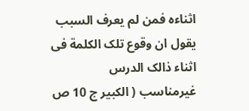اثناءہ فمن لم یعرف السبب یقول ان وقوع تلک الکلمة فی اثناء ذالک الدرس غیرمناسب ( الکبیر ج 10 ص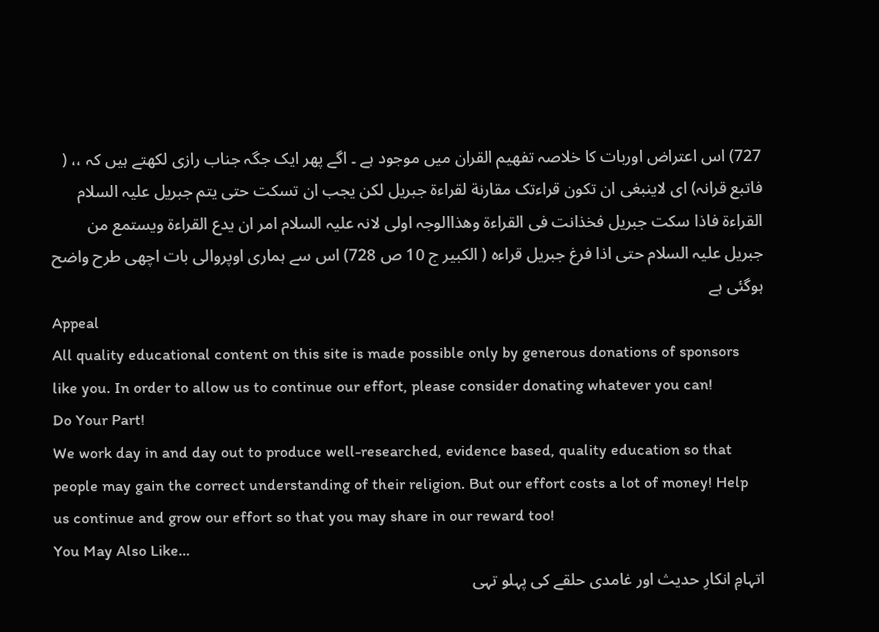727) اس اعتراض اوربات کا خلاصہ تفھیم القران میں موجود ہے ۔ اگے پھر ایک جگہ جناب رازی لکھتے ہیں کہ ،، ( فاتبع قرانہ) ای لاینبغی ان تکون قراءتک مقارنة لقراءة جبریل لکن یجب ان تسکت حتی یتم جبریل علیہ السلام القراءة فاذا سکت جبریل فخذانت فی القراءة وھذاالوجہ اولی لانہ علیہ السلام امر ان یدع القراءة ویستمع من جبریل علیہ السلام حتی اذا فرغ جبریل قراءہ ( الکبیر ج 10 ص 728) اس سے ہماری اوپروالی بات اچھی طرح واضح ہوگئی ہے
Appeal
All quality educational content on this site is made possible only by generous donations of sponsors like you. In order to allow us to continue our effort, please consider donating whatever you can!
Do Your Part!
We work day in and day out to produce well-researched, evidence based, quality education so that people may gain the correct understanding of their religion. But our effort costs a lot of money! Help us continue and grow our effort so that you may share in our reward too!
You May Also Like…
اتہامِ انکارِ حدیث اور غامدی حلقے کی پہلو تہی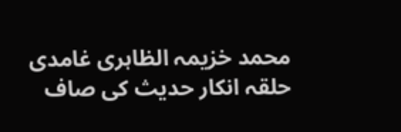محمد خزیمہ الظاہری غامدی حلقہ انکار حدیث کی صاف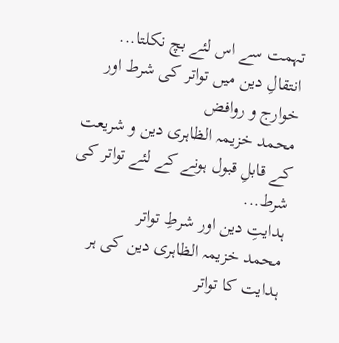تہمت سے اس لئے بچ نکلتا...
انتقالِ دین میں تواتر کی شرط اور خوارج و روافض
محمد خزیمہ الظاہری دین و شریعت کے قابلِ قبول ہونے کے لئے تواتر کی شرط...
ہدایتِ دین اور شرطِ تواتر
محمد خزیمہ الظاہری دین کی ہر ہدایت کا تواتر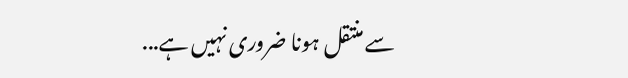سے منتقل ہونا ضروری نہیں ہے...